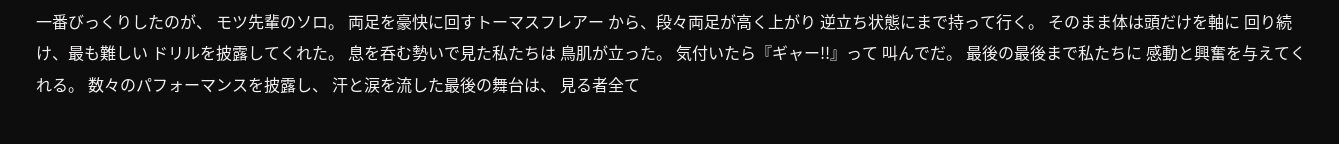一番びっくりしたのが、 モツ先輩のソロ。 両足を豪快に回すトーマスフレアー から、段々両足が高く上がり 逆立ち状態にまで持って行く。 そのまま体は頭だけを軸に 回り続け、最も難しい ドリルを披露してくれた。 息を呑む勢いで見た私たちは 鳥肌が立った。 気付いたら『ギャー!!』って 叫んでだ。 最後の最後まで私たちに 感動と興奮を与えてくれる。 数々のパフォーマンスを披露し、 汗と涙を流した最後の舞台は、 見る者全て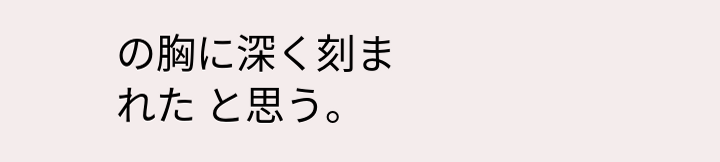の胸に深く刻まれた と思う。